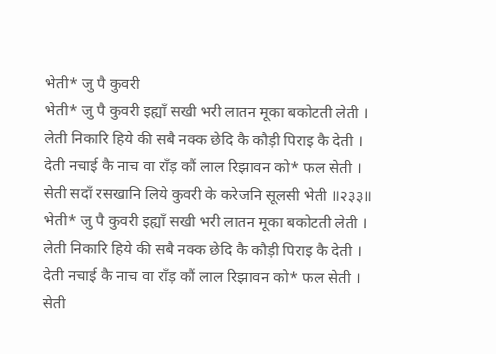भेती* जु पै कुवरी
भेती* जु पै कुवरी इह्याँ सखी भरी लातन मूका बकोटती लेती ।
लेती निकारि हिये की सबै नक्क छेदि कै कौड़ी पिराइ कै देती ।
देती नचाई कै नाच वा राँड़ कौं लाल रिझावन को* फल सेती ।
सेती सदाँ रसखानि लिये कुवरी के करेजनि सूलसी भेती ॥२३३॥
भेती* जु पै कुवरी इह्याँ सखी भरी लातन मूका बकोटती लेती ।
लेती निकारि हिये की सबै नक्क छेदि कै कौड़ी पिराइ कै देती ।
देती नचाई कै नाच वा राँड़ कौं लाल रिझावन को* फल सेती ।
सेती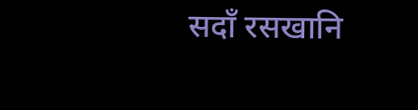सदाँ रसखानि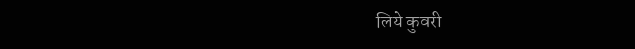लिये कुवरी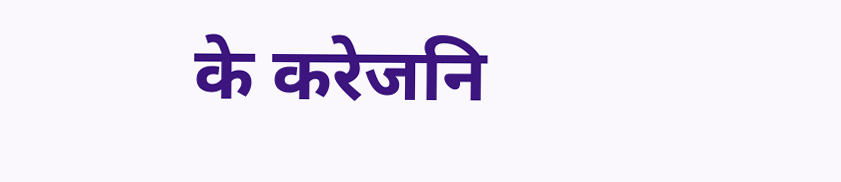के करेजनि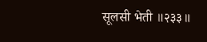सूलसी भेती ॥२३३॥